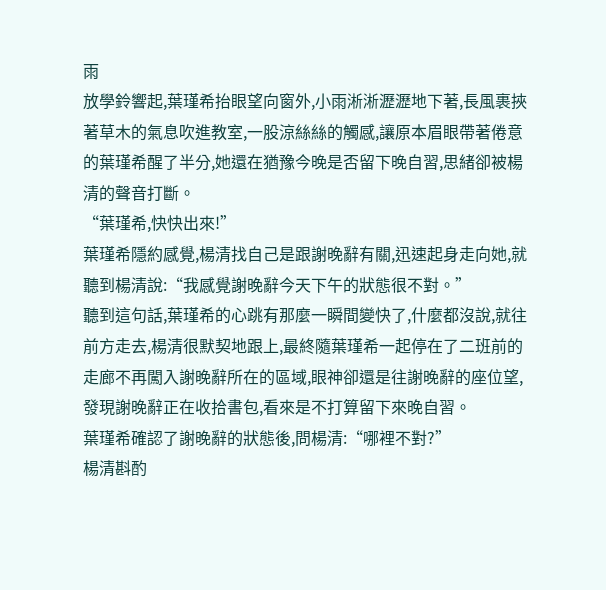雨
放學鈴響起,葉瑾希抬眼望向窗外,小雨淅淅瀝瀝地下著,長風裹挾著草木的氣息吹進教室,一股涼絲絲的觸感,讓原本眉眼帶著倦意的葉瑾希醒了半分,她還在猶豫今晚是否留下晚自習,思緒卻被楊清的聲音打斷。
“葉瑾希,快快出來!”
葉瑾希隱約感覺,楊清找自己是跟謝晚辭有關,迅速起身走向她,就聽到楊清說:“我感覺謝晚辭今天下午的狀態很不對。”
聽到這句話,葉瑾希的心跳有那麼一瞬間變快了,什麼都沒說,就往前方走去,楊清很默契地跟上,最終隨葉瑾希一起停在了二班前的走廊不再闖入謝晚辭所在的區域,眼神卻還是往謝晚辭的座位望,發現謝晚辭正在收拾書包,看來是不打算留下來晚自習。
葉瑾希確認了謝晚辭的狀態後,問楊清:“哪裡不對?”
楊清斟酌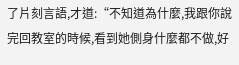了片刻言語,才道:“不知道為什麼,我跟你說完回教室的時候,看到她側身什麼都不做,好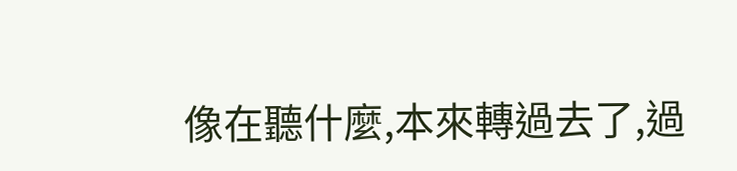像在聽什麼,本來轉過去了,過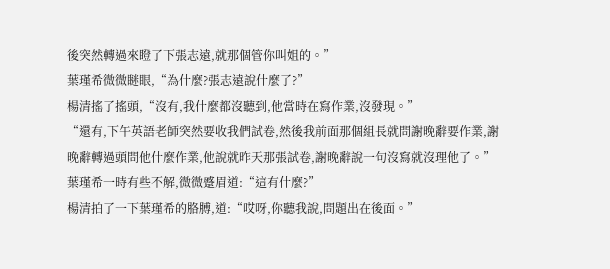後突然轉過來瞪了下張志遠,就那個管你叫姐的。”
葉瑾希微微瞇眼,“為什麼?張志遠說什麼了?”
楊清搖了搖頭,“沒有,我什麼都沒聽到,他當時在寫作業,沒發現。”
“還有,下午英語老師突然要收我們試卷,然後我前面那個組長就問謝晚辭要作業,謝晚辭轉過頭問他什麼作業,他說就昨天那張試卷,謝晚辭說一句沒寫就沒理他了。”
葉瑾希一時有些不解,微微蹙眉道:“這有什麼?”
楊清拍了一下葉瑾希的胳膊,道:“哎呀,你聽我說,問題出在後面。”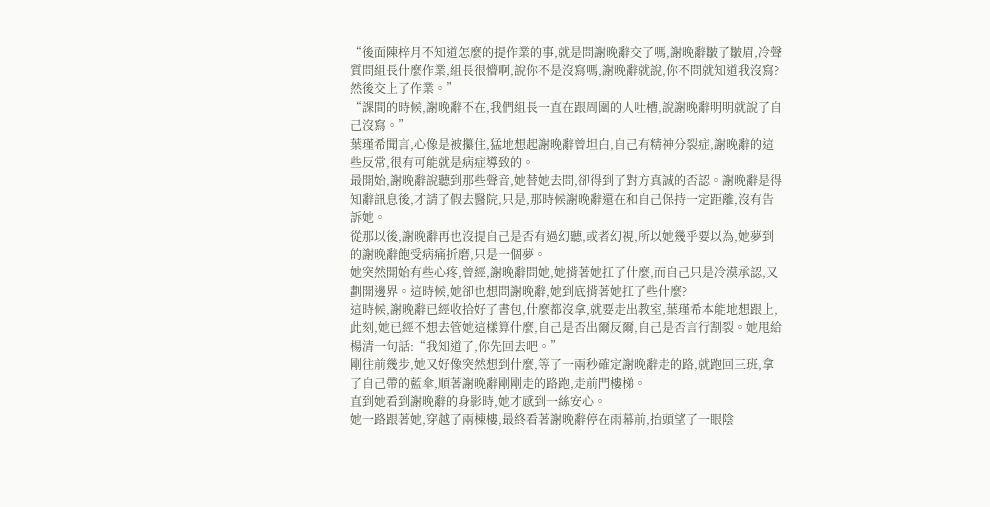“後面陳梓月不知道怎麼的提作業的事,就是問謝晚辭交了嗎,謝晚辭皺了皺眉,冷聲質問組長什麼作業,組長很懵啊,說你不是沒寫嗎,謝晚辭就說,你不問就知道我沒寫?然後交上了作業。”
“課間的時候,謝晚辭不在,我們組長一直在跟周圍的人吐槽,說謝晚辭明明就說了自己沒寫。”
葉瑾希聞言,心像是被攥住,猛地想起謝晚辭曾坦白,自己有精神分裂症,謝晚辭的這些反常,很有可能就是病症導致的。
最開始,謝晚辭說聽到那些聲音,她替她去問,卻得到了對方真誠的否認。謝晚辭是得知辭訊息後,才請了假去醫院,只是,那時候謝晚辭還在和自己保持一定距離,沒有告訴她。
從那以後,謝晚辭再也沒提自己是否有過幻聽,或者幻視,所以她幾乎要以為,她夢到的謝晚辭飽受病痛折磨,只是一個夢。
她突然開始有些心疼,曾經,謝晚辭問她,她揹著她扛了什麼,而自己只是冷漠承認,又劃開邊界。這時候,她卻也想問謝晚辭,她到底揹著她扛了些什麼?
這時候,謝晚辭已經收拾好了書包,什麼都沒拿,就要走出教室,葉瑾希本能地想跟上,此刻,她已經不想去管她這樣算什麼,自己是否出爾反爾,自己是否言行割裂。她甩給楊清一句話:“我知道了,你先回去吧。”
剛往前幾步,她又好像突然想到什麼,等了一兩秒確定謝晚辭走的路,就跑回三班,拿了自己帶的藍傘,順著謝晚辭剛剛走的路跑,走前門樓梯。
直到她看到謝晚辭的身影時,她才感到一絲安心。
她一路跟著她,穿越了兩棟樓,最終看著謝晚辭停在雨幕前,抬頭望了一眼陰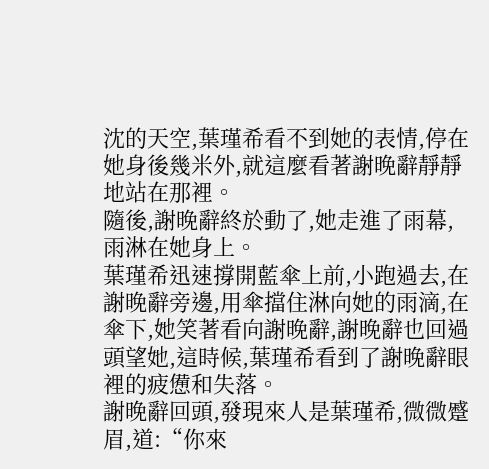沈的天空,葉瑾希看不到她的表情,停在她身後幾米外,就這麼看著謝晚辭靜靜地站在那裡。
隨後,謝晚辭終於動了,她走進了雨幕,雨淋在她身上。
葉瑾希迅速撐開藍傘上前,小跑過去,在謝晚辭旁邊,用傘擋住淋向她的雨滴,在傘下,她笑著看向謝晚辭,謝晚辭也回過頭望她,這時候,葉瑾希看到了謝晚辭眼裡的疲憊和失落。
謝晚辭回頭,發現來人是葉瑾希,微微蹙眉,道:“你來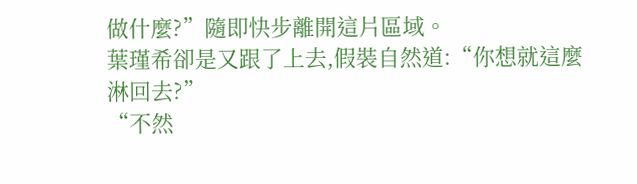做什麼?”隨即快步離開這片區域。
葉瑾希卻是又跟了上去,假裝自然道:“你想就這麼淋回去?”
“不然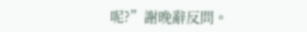呢?”謝晚辭反問。